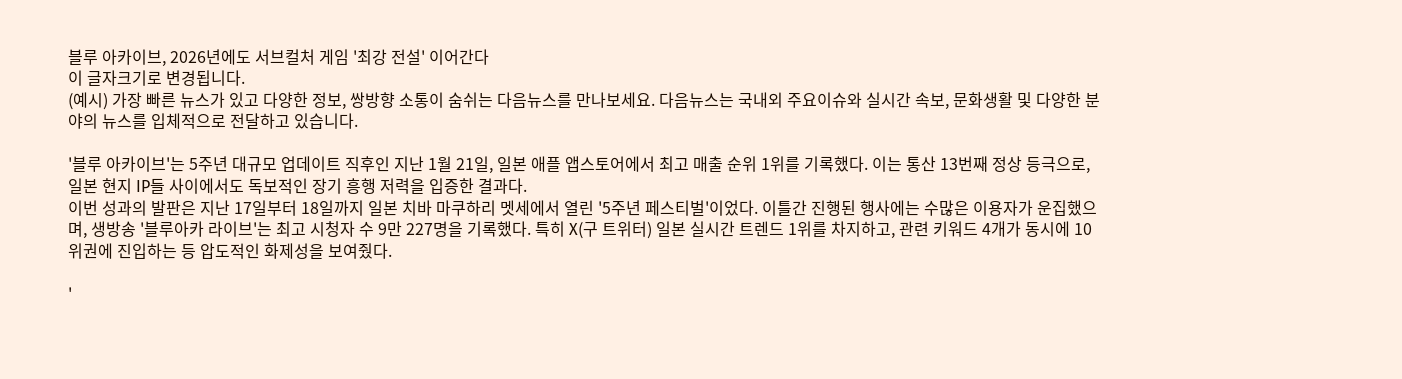블루 아카이브, 2026년에도 서브컬처 게임 '최강 전설' 이어간다
이 글자크기로 변경됩니다.
(예시) 가장 빠른 뉴스가 있고 다양한 정보, 쌍방향 소통이 숨쉬는 다음뉴스를 만나보세요. 다음뉴스는 국내외 주요이슈와 실시간 속보, 문화생활 및 다양한 분야의 뉴스를 입체적으로 전달하고 있습니다.

'블루 아카이브'는 5주년 대규모 업데이트 직후인 지난 1월 21일, 일본 애플 앱스토어에서 최고 매출 순위 1위를 기록했다. 이는 통산 13번째 정상 등극으로, 일본 현지 IP들 사이에서도 독보적인 장기 흥행 저력을 입증한 결과다.
이번 성과의 발판은 지난 17일부터 18일까지 일본 치바 마쿠하리 멧세에서 열린 '5주년 페스티벌'이었다. 이틀간 진행된 행사에는 수많은 이용자가 운집했으며, 생방송 '블루아카 라이브'는 최고 시청자 수 9만 227명을 기록했다. 특히 X(구 트위터) 일본 실시간 트렌드 1위를 차지하고, 관련 키워드 4개가 동시에 10위권에 진입하는 등 압도적인 화제성을 보여줬다.

'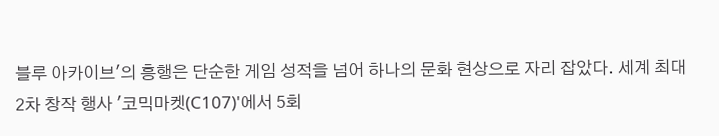블루 아카이브'의 흥행은 단순한 게임 성적을 넘어 하나의 문화 현상으로 자리 잡았다. 세계 최대 2차 창작 행사 '코믹마켓(C107)'에서 5회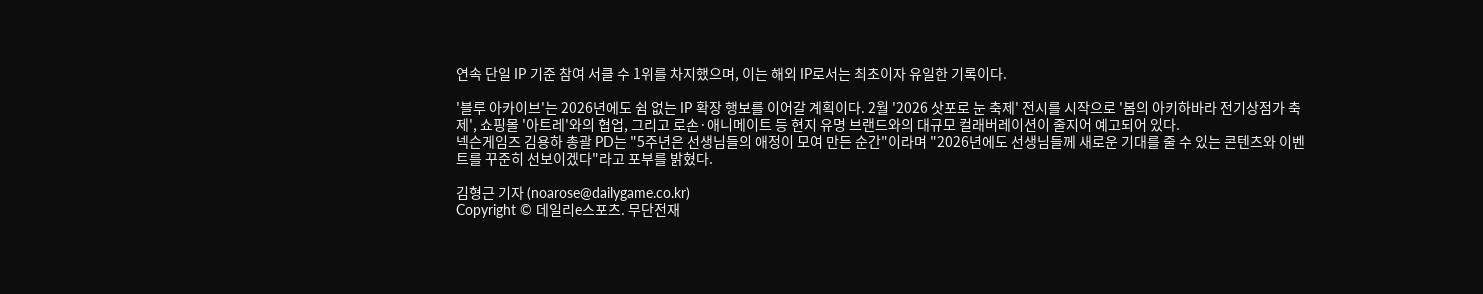연속 단일 IP 기준 참여 서클 수 1위를 차지했으며, 이는 해외 IP로서는 최초이자 유일한 기록이다.

'블루 아카이브'는 2026년에도 쉼 없는 IP 확장 행보를 이어갈 계획이다. 2월 '2026 삿포로 눈 축제' 전시를 시작으로 '봄의 아키하바라 전기상점가 축제', 쇼핑몰 '아트레'와의 협업, 그리고 로손·애니메이트 등 현지 유명 브랜드와의 대규모 컬래버레이션이 줄지어 예고되어 있다.
넥슨게임즈 김용하 총괄 PD는 "5주년은 선생님들의 애정이 모여 만든 순간"이라며 "2026년에도 선생님들께 새로운 기대를 줄 수 있는 콘텐츠와 이벤트를 꾸준히 선보이겠다"라고 포부를 밝혔다.

김형근 기자 (noarose@dailygame.co.kr)
Copyright © 데일리e스포츠. 무단전재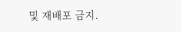및 재배포 금지.